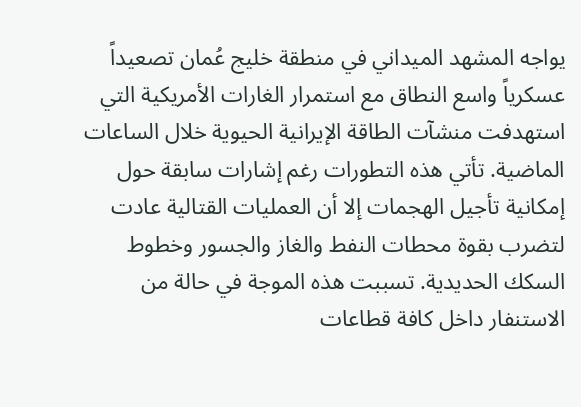يواجه المشهد الميداني في منطقة خليج عُمان تصعيداً عسكرياً واسع النطاق مع استمرار الغارات الأمريكية التي استهدفت منشآت الطاقة الإيرانية الحيوية خلال الساعات الماضية. تأتي هذه التطورات رغم إشارات سابقة حول إمكانية تأجيل الهجمات إلا أن العمليات القتالية عادت لتضرب بقوة محطات النفط والغاز والجسور وخطوط السكك الحديدية. تسببت هذه الموجة في حالة من الاستنفار داخل كافة قطاعات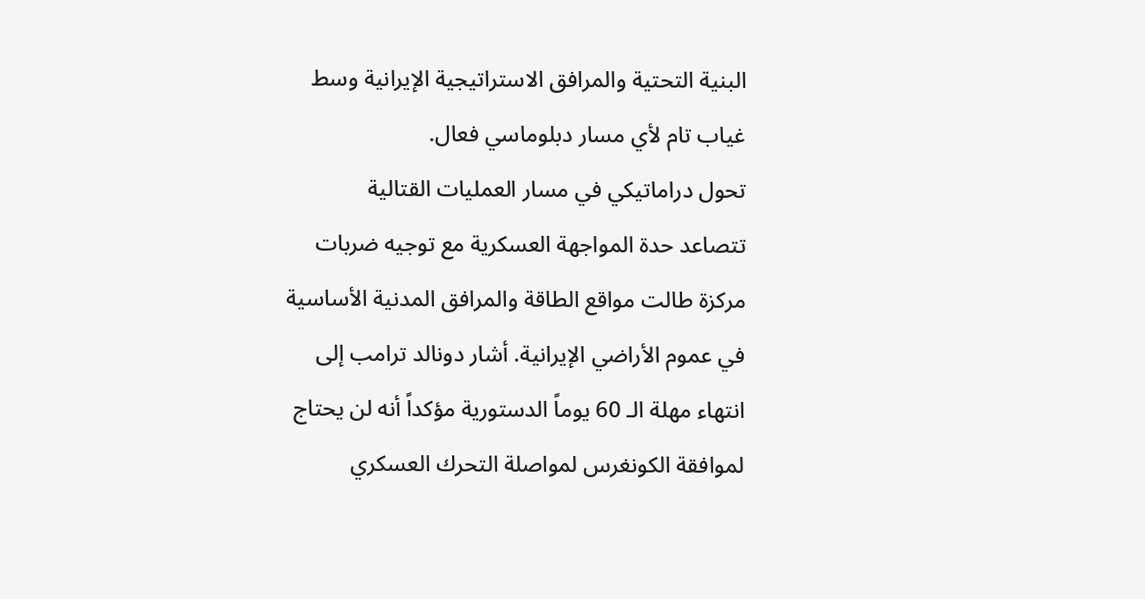البنية التحتية والمرافق الاستراتيجية الإيرانية وسط غياب تام لأي مسار دبلوماسي فعال.
تحول دراماتيكي في مسار العمليات القتالية
تتصاعد حدة المواجهة العسكرية مع توجيه ضربات مركزة طالت مواقع الطاقة والمرافق المدنية الأساسية في عموم الأراضي الإيرانية. أشار دونالد ترامب إلى انتهاء مهلة الـ 60 يوماً الدستورية مؤكداً أنه لن يحتاج لموافقة الكونغرس لمواصلة التحرك العسكري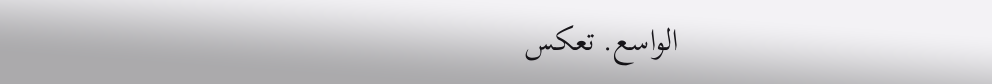الواسع. تعكس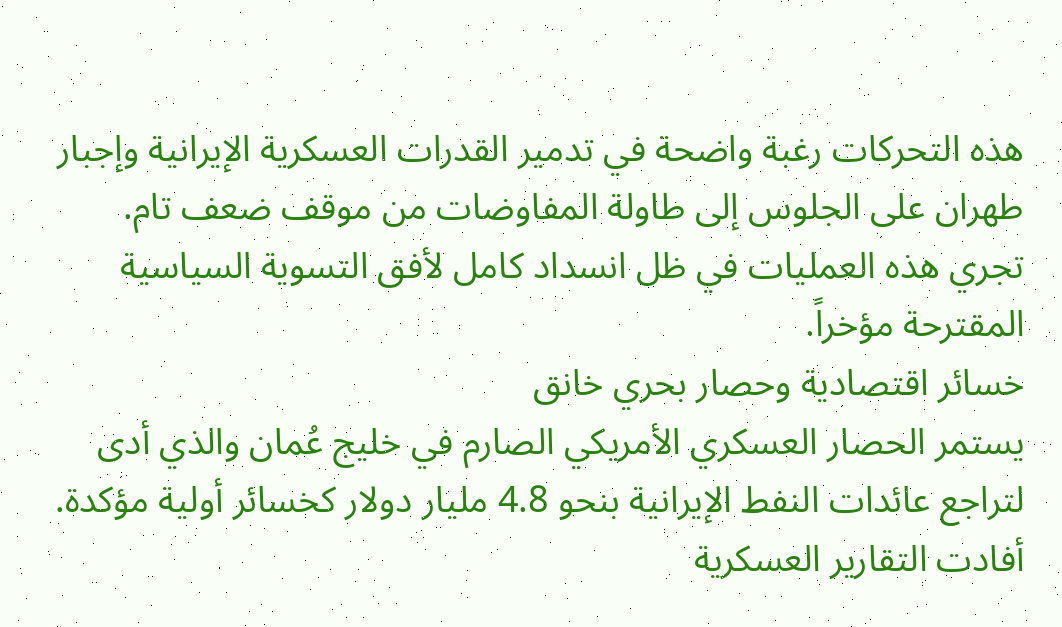هذه التحركات رغبة واضحة في تدمير القدرات العسكرية الإيرانية وإجبار طهران على الجلوس إلى طاولة المفاوضات من موقف ضعف تام. تجري هذه العمليات في ظل انسداد كامل لأفق التسوية السياسية المقترحة مؤخراً.
خسائر اقتصادية وحصار بحري خانق
يستمر الحصار العسكري الأمريكي الصارم في خليج عُمان والذي أدى لتراجع عائدات النفط الإيرانية بنحو 4.8 مليار دولار كخسائر أولية مؤكدة. أفادت التقارير العسكرية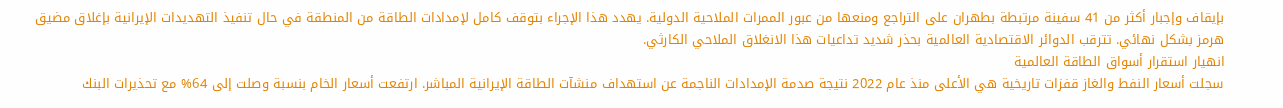بإيقاف وإجبار أكثر من 41 سفينة مرتبطة بطهران على التراجع ومنعها من عبور الممرات الملاحية الدولية. يهدد هذا الإجراء بتوقف كامل لإمدادات الطاقة من المنطقة في حال تنفيذ التهديدات الإيرانية بإغلاق مضيق هرمز بشكل نهائي. تترقب الدوائر الاقتصادية العالمية بحذر شديد تداعيات هذا الانغلاق الملاحي الكارثي.
انهيار استقرار أسواق الطاقة العالمية
سجلت أسعار النفط والغاز قفزات تاريخية هي الأعلى منذ عام 2022 نتيجة صدمة الإمدادات الناجمة عن استهداف منشآت الطاقة الإيرانية المباشر. ارتفعت أسعار الخام بنسبة وصلت إلى 64% مع تحذيرات البنك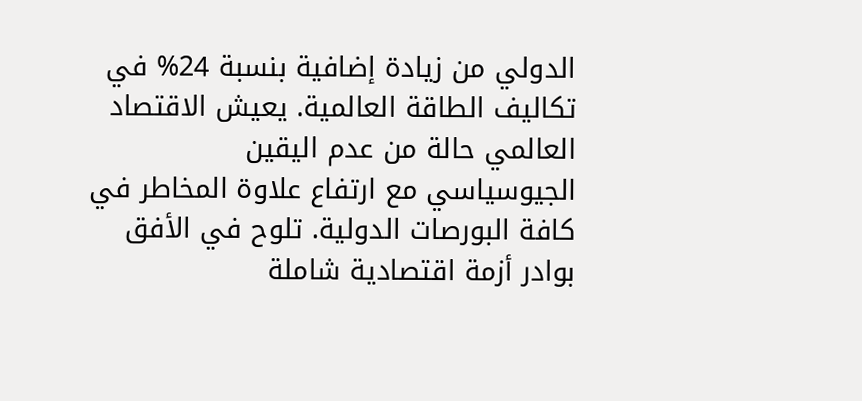الدولي من زيادة إضافية بنسبة 24% في تكاليف الطاقة العالمية. يعيش الاقتصاد العالمي حالة من عدم اليقين الجيوسياسي مع ارتفاع علاوة المخاطر في كافة البورصات الدولية. تلوح في الأفق بوادر أزمة اقتصادية شاملة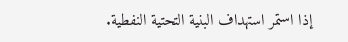إذا استمر استهداف البنية التحتية النفطية.